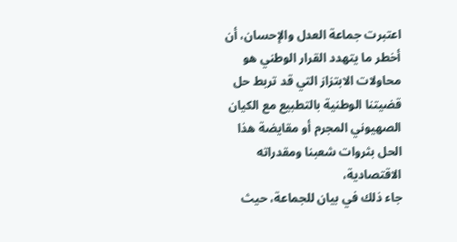اعتبرت جماعة العدل والإحسان، أن أخطر ما يتهدد القرار الوطني هو محاولات الابتزاز التي قد تربط حل قضيتنا الوطنية بالتطبيع مع الكيان الصهيوني المجرم أو مقايضة هذا الحل بثروات شعبنا ومقدراته الاقتصادية،
جاء ذلك في بيان للجماعة، حيث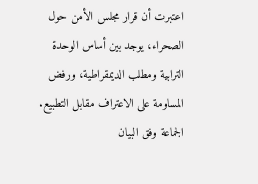اعتبرت أن قرار مجلس الأمن حول الصحراء، يوجد بين أساس الوحدة الترابية ومطلب الديمقراطية، ورفض المساومة على الاعتراف مقابل التطبيع.
الجماعة وفق البيان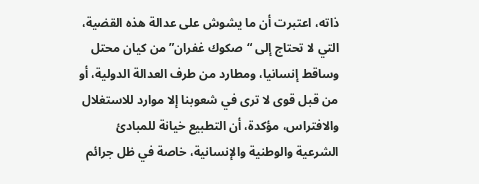ذاته، اعتبرت أن ما يشوش على عدالة هذه القضية، التي لا تحتاج إلى “صكوك غفران” من كيان محتل وساقط إنسانيا، ومطارد من طرف العدالة الدولية، أو من قبل قوى لا ترى في شعوبنا إلا موارد للاستغلال والافتراس، مؤكدة، أن التطبيع خيانة للمبادئ الشرعية والوطنية والإنسانية، خاصة في ظل جرائم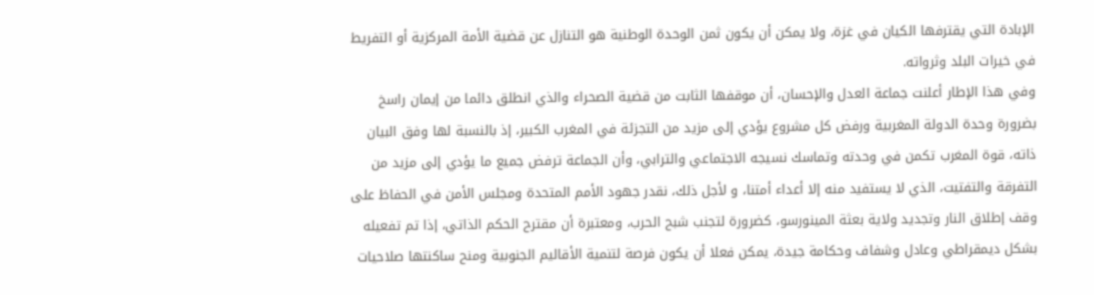الإبادة التي يقترفها الكيان في غزة، ولا يمكن أن يكون ثمن الوحدة الوطنية هو التنازل عن قضية الأمة المركزية أو التفريط في خيرات البلد وثرواته.
وفي هذا الإطار أعلنت جماعة العدل والإحسان، أن موقفها الثابت من قضية الصحراء والذي انطلق دائما من إيمان راسخ بضرورة وحدة الدولة المغربية ورفض كل مشروع يؤدي إلى مزيد من التجزئة في المغرب الكبير، إذ بالنسبة لها وفق البيان ذاته، قوة المغرب تكمن في وحدته وتماسك نسيجه الاجتماعي والترابي، وأن الجماعة ترفض جميع ما يؤدي إلى مزيد من التفرقة والتفتيت، الذي لا يستفيد منه إلا أعداء أمتنا، و لأجل ذلك، نقدر جهود الأمم المتحدة ومجلس الأمن في الحفاظ على وقف إطلاق النار وتجديد ولاية بعثة المينورسو، كضرورة لتجنب شبح الحرب، ومعتبرة أن مقترح الحكم الذاتي، إذا تم تفعيله بشكل ديمقراطي وعادل وشفاف وحكامة جيدة، يمكن فعلا أن يكون فرصة لتنمية الأقاليم الجنوبية ومنح ساكنتها صلاحيات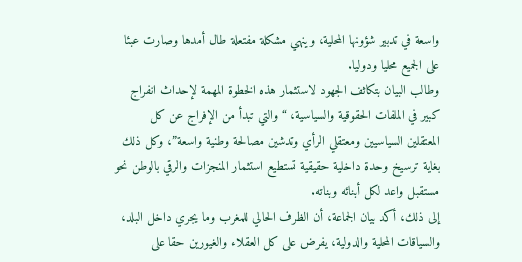واسعة في تدبير شؤونها المحلية، وينهي مشكلة مفتعلة طال أمدها وصارت عبئا على الجميع محليا ودوليا.
وطالب البيان بتكاثف الجهود لاستثمار هذه الخطوة المهمة لإحداث انفراج كبير في الملفات الحقوقية والسياسية، “والتي تبدأ من الإفراج عن كل المعتقلين السياسيين ومعتقلي الرأي وتدشين مصالحة وطنية واسعة”، وكل ذلك بغاية ترسيخ وحدة داخلية حقيقية تستطيع استثمار المنجزات والرقي بالوطن نحو مستقبل واعد لكل أبنائه وبناته.
إلى ذلك، أكد بيان الجماعة، أن الظرف الحالي للمغرب وما يجري داخل البلد، والسياقات المحلية والدولية، يفرض على كل العقلاء والغيورين حقا على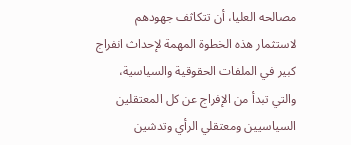مصالحه العليا، أن تتكاثف جهودهم لاستثمار هذه الخطوة المهمة لإحداث انفراج كبير في الملفات الحقوقية والسياسية، والتي تبدأ من الإفراج عن كل المعتقلين السياسيين ومعتقلي الرأي وتدشين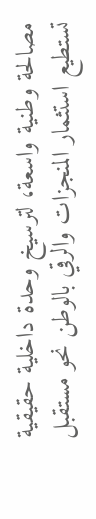مصالحة وطنية واسعة، لترسيخ وحدة داخلية حقيقية تستطيع استثمار المنجزات والرقي بالوطن نحو مستقبل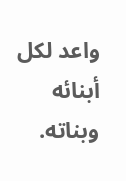واعد لكل أبنائه وبناته.